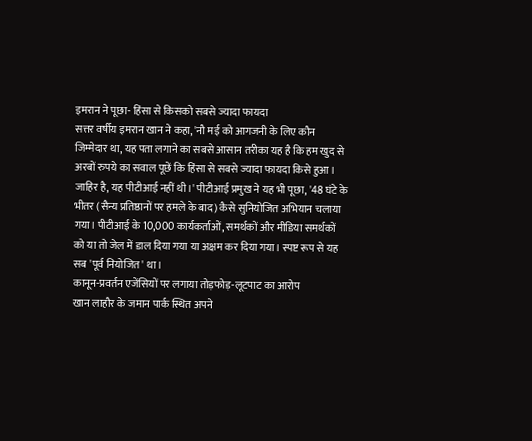इमरान ने पूछा- हिंसा से किसको सबसे ज्यादा फायदा
सत्तर वर्षीय इमरान खान ने कहा, 'नौ मई को आगजनी के लिए कौन जिम्मेदार था, यह पता लगाने का सबसे आसान तरीका यह है कि हम खुद से अरबों रुपये का सवाल पूछें कि हिंसा से सबसे ज्यादा फायदा किसे हुआ। जाहिर है, यह पीटीआई नहीं थी।' पीटीआई प्रमुख ने यह भी पूछा, '48 घंटे के भीतर (सैन्य प्रतिष्ठानों पर हमले के बाद) कैसे सुनियोजित अभियान चलाया गया। पीटीआई के 10,000 कार्यकर्ताओं, समर्थकों और मीडिया समर्थकों को या तो जेल में डाल दिया गया या अक्षम कर दिया गया। स्पष्ट रूप से यह सब 'पूर्व नियोजित' था।
कानून-प्रवर्तन एजेंसियों पर लगाया तोड़फोड़-लूटपाट का आरोप
खान लाहौर के जमान पार्क स्थित अपने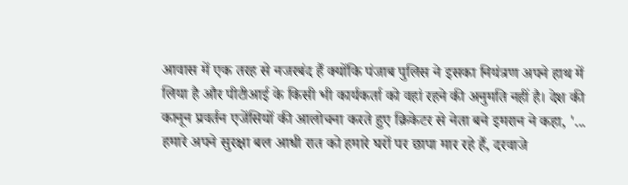आवास में एक तरह से नजरबंद हैं क्योंकि पंजाब पुलिस ने इसका नियंत्रण अपने हाथ में लिया है और पीटीआई के किसी भी कार्यकर्ता को वहां रहने की अनुमति नहीं है। देश की कानून प्रवर्तन एजेंसियों की आलोचना करते हुए क्रिकेटर से नेता बने इमरान ने कहा, '... हमारे अपने सुरक्षा बल आधी रात को हमारे घरों पर छापा मार रहे हैं, दरवाजे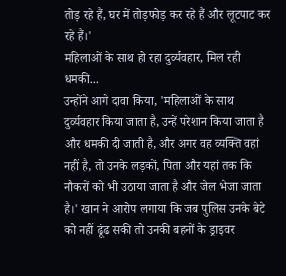तोड़ रहे हैं, घर में तोड़फोड़ कर रहे हैं और लूटपाट कर रहे हैं।'
महिलाओं के साथ हो रहा दुर्व्यवहार, मिल रही धमकी...
उन्होंने आगे दावा किया, 'महिलाओं के साथ दुर्व्यवहार किया जाता है, उन्हें परेशान किया जाता है और धमकी दी जाती है, और अगर वह व्यक्ति वहां नहीं है, तो उनके लड़कों, पिता और यहां तक कि नौकरों को भी उठाया जाता है और जेल भेजा जाता है।' खान ने आरोप लगाया कि जब पुलिस उनके बेटे को नहीं ढूंढ सकी तो उनकी बहनों के ड्राइवर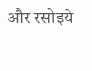और रसोइये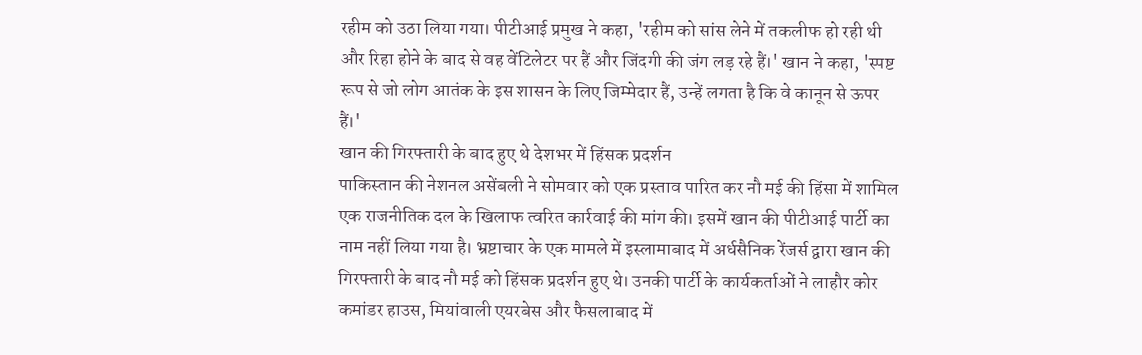रहीम को उठा लिया गया। पीटीआई प्रमुख ने कहा, 'रहीम को सांस लेने में तकलीफ हो रही थी और रिहा होने के बाद से वह वेंटिलेटर पर हैं और जिंदगी की जंग लड़ रहे हैं।' खान ने कहा, 'स्पष्ट रूप से जो लोग आतंक के इस शासन के लिए जिम्मेदार हैं, उन्हें लगता है कि वे कानून से ऊपर हैं।'
खान की गिरफ्तारी के बाद हुए थे देशभर में हिंसक प्रदर्शन
पाकिस्तान की नेशनल असेंबली ने सोमवार को एक प्रस्ताव पारित कर नौ मई की हिंसा में शामिल एक राजनीतिक दल के खिलाफ त्वरित कार्रवाई की मांग की। इसमें खान की पीटीआई पार्टी का नाम नहीं लिया गया है। भ्रष्टाचार के एक मामले में इस्लामाबाद में अर्धसैनिक रेंजर्स द्वारा खान की गिरफ्तारी के बाद नौ मई को हिंसक प्रदर्शन हुए थे। उनकी पार्टी के कार्यकर्ताओं ने लाहौर कोर कमांडर हाउस, मियांवाली एयरबेस और फैसलाबाद में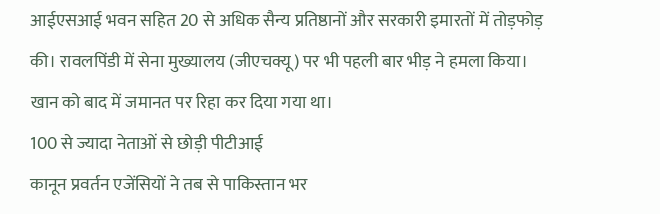आईएसआई भवन सहित 20 से अधिक सैन्य प्रतिष्ठानों और सरकारी इमारतों में तोड़फोड़ की। रावलपिंडी में सेना मुख्यालय (जीएचक्यू) पर भी पहली बार भीड़ ने हमला किया। खान को बाद में जमानत पर रिहा कर दिया गया था।
100 से ज्यादा नेताओं से छोड़ी पीटीआई
कानून प्रवर्तन एजेंसियों ने तब से पाकिस्तान भर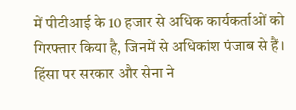में पीटीआई के 10 हजार से अधिक कार्यकर्ताओं को गिरफ्तार किया है, जिनमें से अधिकांश पंजाब से हैं। हिंसा पर सरकार और सेना ने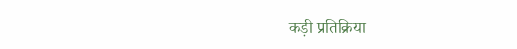कड़ी प्रतिक्रिया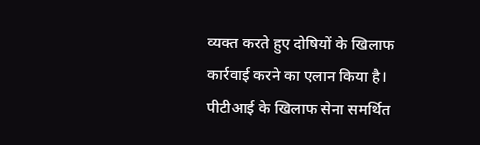व्यक्त करते हुए दोषियों के खिलाफ कार्रवाई करने का एलान किया है। पीटीआई के खिलाफ सेना समर्थित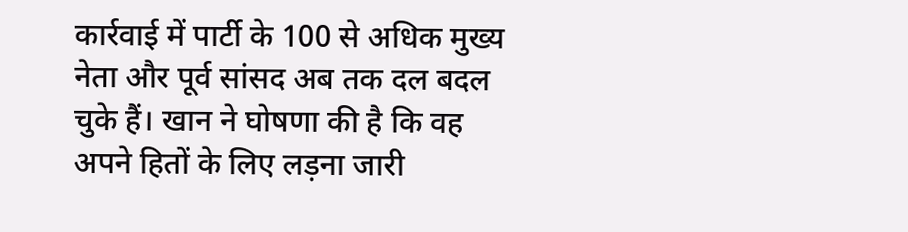कार्रवाई में पार्टी के 100 से अधिक मुख्य नेता और पूर्व सांसद अब तक दल बदल चुके हैं। खान ने घोषणा की है कि वह अपने हितों के लिए लड़ना जारी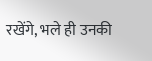रखेंगे, भले ही उनकी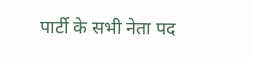पार्टी के सभी नेता पद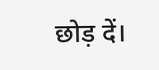छोड़ दें।